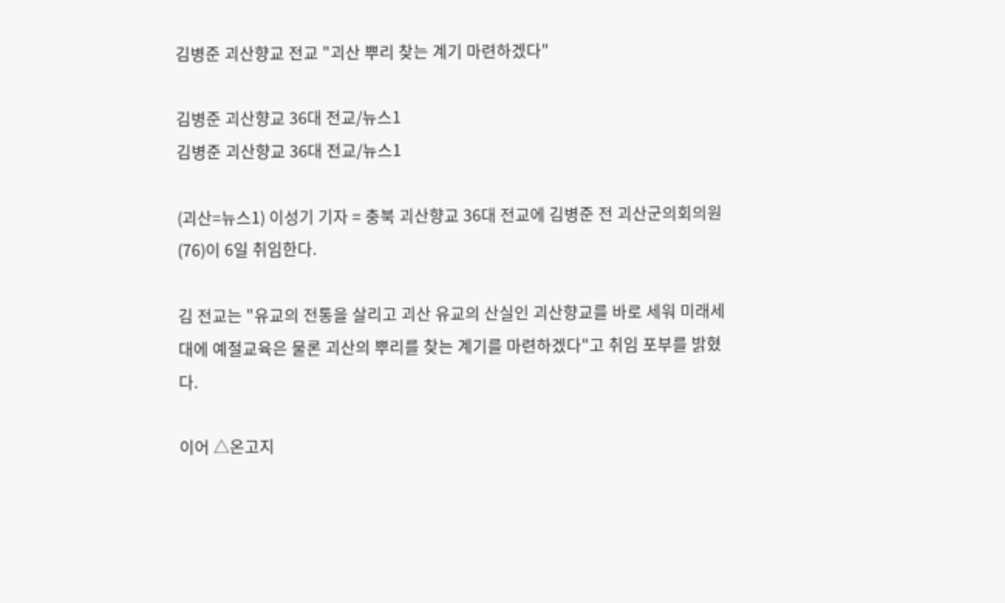김병준 괴산향교 전교 "괴산 뿌리 찾는 계기 마련하겠다"

김병준 괴산향교 36대 전교/뉴스1
김병준 괴산향교 36대 전교/뉴스1

(괴산=뉴스1) 이성기 기자 = 충북 괴산향교 36대 전교에 김병준 전 괴산군의회의원(76)이 6일 취임한다.

김 전교는 "유교의 전통을 살리고 괴산 유교의 산실인 괴산향교를 바로 세워 미래세대에 예절교육은 물론 괴산의 뿌리를 찾는 계기를 마련하겠다"고 취임 포부를 밝혔다.

이어 △온고지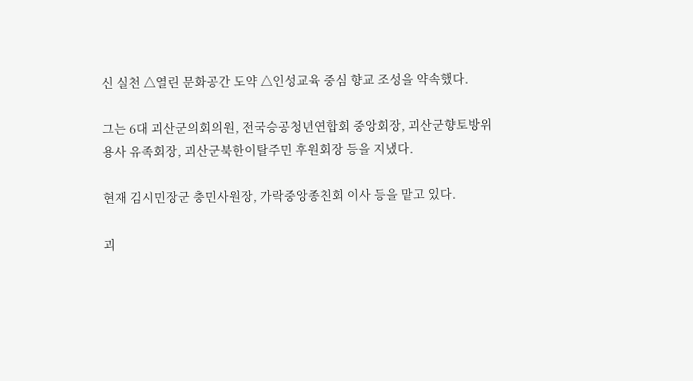신 실천 △열린 문화공간 도약 △인성교육 중심 향교 조성을 약속했다.

그는 6대 괴산군의회의원, 전국승공청년연합회 중앙회장, 괴산군향토방위용사 유족회장, 괴산군북한이탈주민 후원회장 등을 지냈다.

현재 김시민장군 충민사원장, 가락중앙종친회 이사 등을 맡고 있다.

괴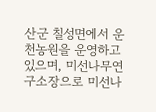산군 칠성면에서 운천농원을 운영하고 있으며, 미선나무연구소장으로 미선나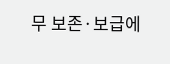무 보존·보급에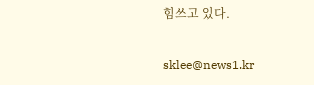힘쓰고 있다.

sklee@news1.kr